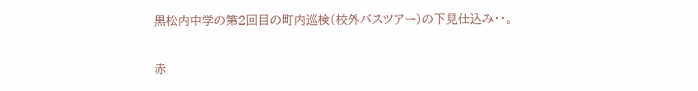黒松内中学の第2回目の町内巡検(校外バスツアー)の下見仕込み・・。

赤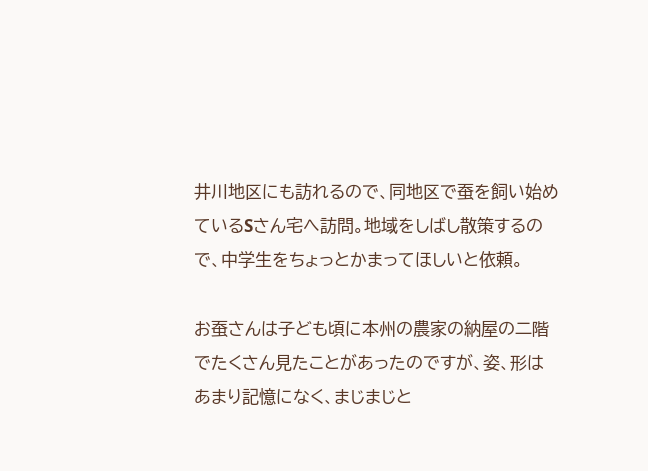井川地区にも訪れるので、同地区で蚕を飼い始めているSさん宅へ訪問。地域をしばし散策するので、中学生をちょっとかまってほしいと依頼。

お蚕さんは子ども頃に本州の農家の納屋の二階でたくさん見たことがあったのですが、姿、形はあまり記憶になく、まじまじと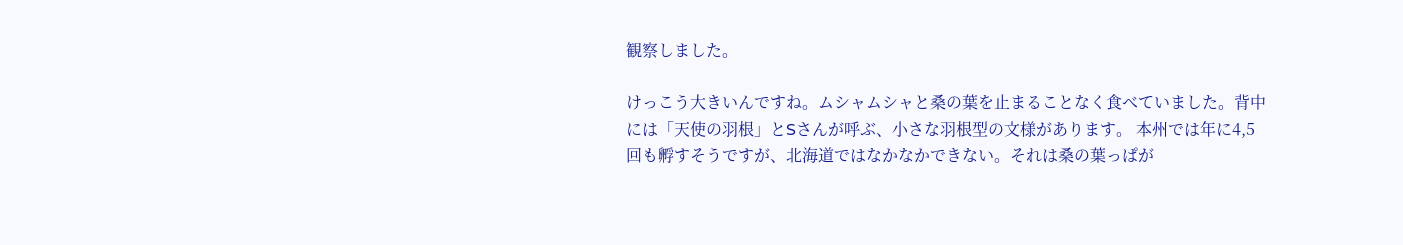観察しました。

けっこう大きいんですね。ムシャムシャと桑の葉を止まることなく食べていました。背中には「天使の羽根」とSさんが呼ぶ、小さな羽根型の文様があります。 本州では年に4,5回も孵すそうですが、北海道ではなかなかできない。それは桑の葉っぱが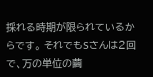採れる時期が限られているからです。 それでもSさんは2回で、万の単位の繭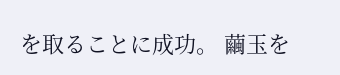を取ることに成功。 繭玉を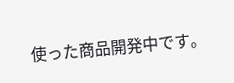使った商品開発中です。